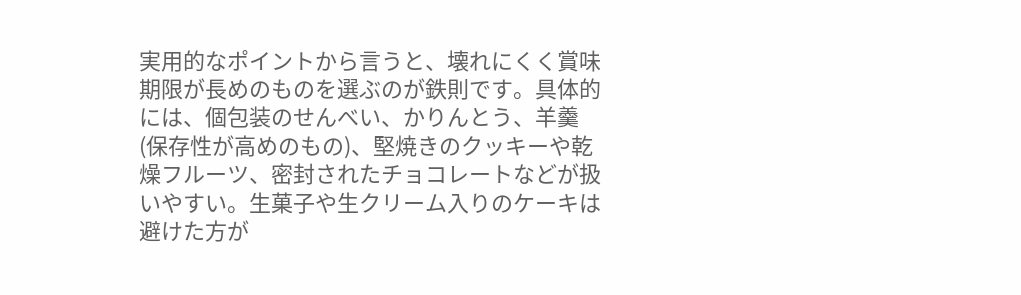実用的なポイントから言うと、壊れにくく賞味期限が長めのものを選ぶのが鉄則です。具体的には、個包装のせんべい、かりんとう、羊羹(保存性が高めのもの)、堅焼きのクッキーや乾燥フルーツ、密封されたチョコレートなどが扱いやすい。生菓子や生クリーム入りのケーキは避けた方が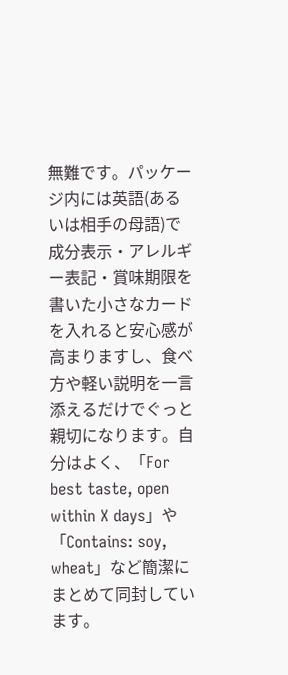無難です。パッケージ内には英語(あるいは相手の母語)で成分表示・アレルギー表記・賞味期限を書いた小さなカードを入れると安心感が高まりますし、食べ方や軽い説明を一言添えるだけでぐっと親切になります。自分はよく、「For best taste, open within X days」や「Contains: soy, wheat」など簡潔にまとめて同封しています。